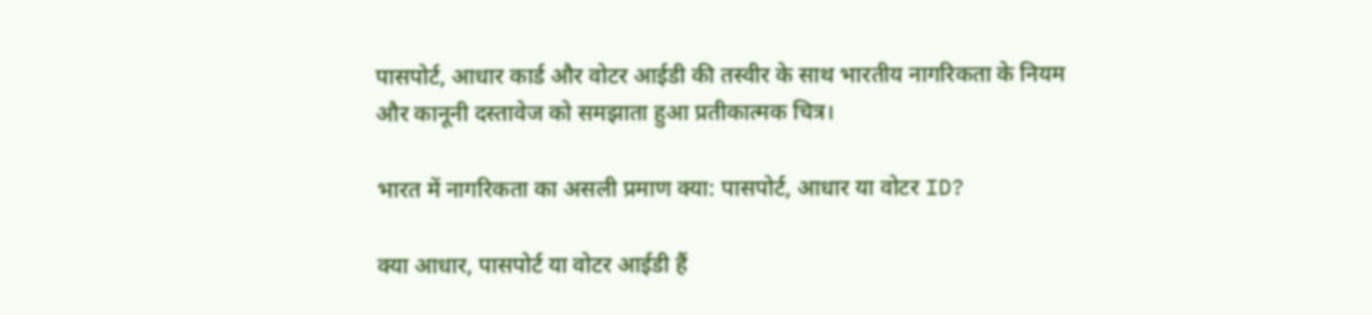पासपोर्ट, आधार कार्ड और वोटर आईडी की तस्वीर के साथ भारतीय नागरिकता के नियम और कानूनी दस्तावेज को समझाता हुआ प्रतीकात्मक चित्र।

भारत में नागरिकता का असली प्रमाण क्या: पासपोर्ट, आधार या वोटर ID?

क्या आधार, पासपोर्ट या वोटर आईडी हैं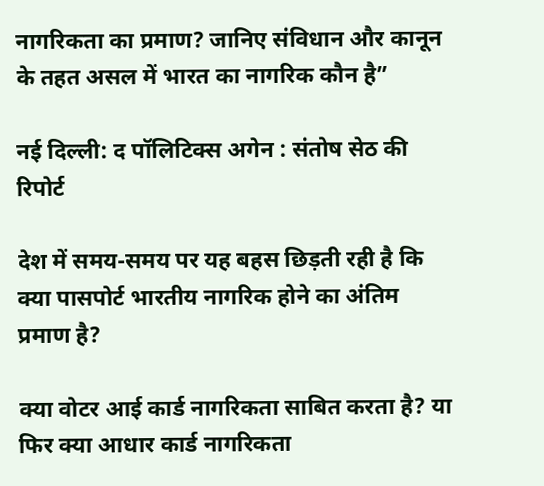नागरिकता का प्रमाण? जानिए संविधान और कानून के तहत असल में भारत का नागरिक कौन है”

नई दिल्ली: द पॉलिटिक्स अगेन : संतोष सेठ की रिपोर्ट

देश में समय-समय पर यह बहस छिड़ती रही है कि क्या पासपोर्ट भारतीय नागरिक होने का अंतिम प्रमाण है?

क्या वोटर आई कार्ड नागरिकता साबित करता है? या फिर क्या आधार कार्ड नागरिकता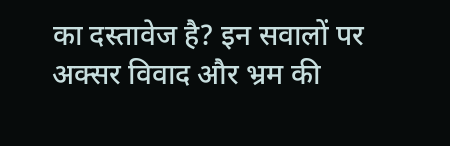का दस्तावेज है? इन सवालों पर अक्सर विवाद और भ्रम की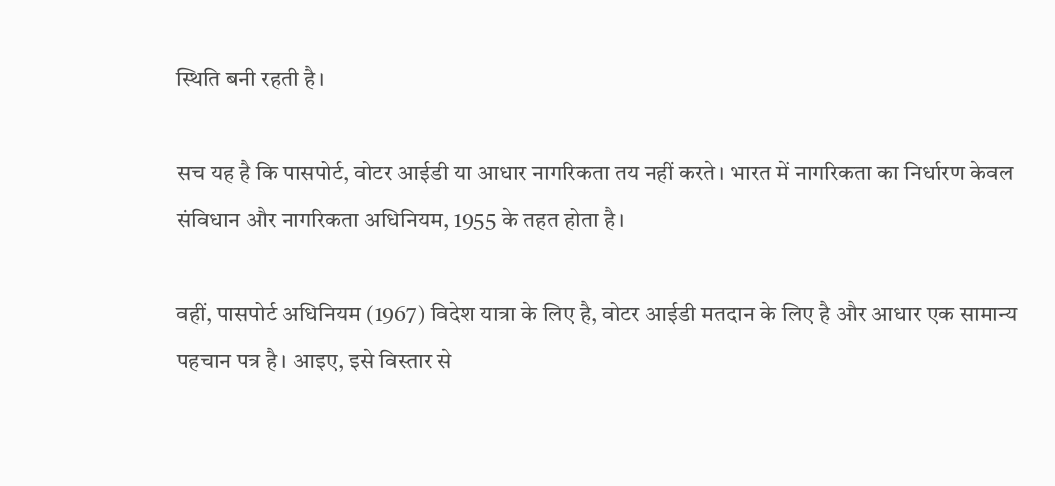स्थिति बनी रहती है।

सच यह है कि पासपोर्ट, वोटर आईडी या आधार नागरिकता तय नहीं करते। भारत में नागरिकता का निर्धारण केवल संविधान और नागरिकता अधिनियम, 1955 के तहत होता है।

वहीं, पासपोर्ट अधिनियम (1967) विदेश यात्रा के लिए है, वोटर आईडी मतदान के लिए है और आधार एक सामान्य पहचान पत्र है। आइए, इसे विस्तार से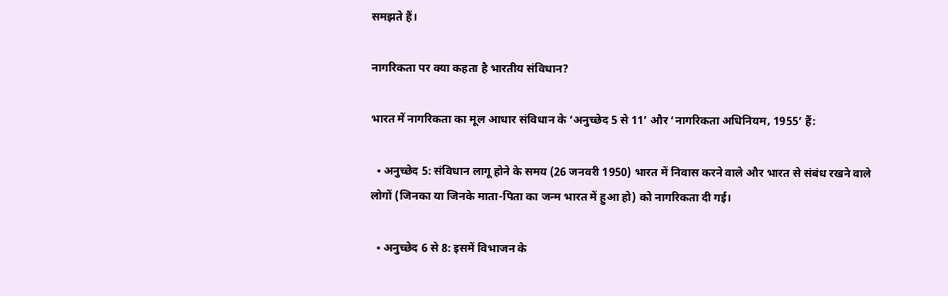समझते हैं।

नागरिकता पर क्या कहता है भारतीय संविधान?

भारत में नागरिकता का मूल आधार संविधान के ‘अनुच्छेद 5 से 11’ और ‘नागरिकता अधिनियम, 1955’ हैं:

  • अनुच्छेद 5: संविधान लागू होने के समय (26 जनवरी 1950) भारत में निवास करने वाले और भारत से संबंध रखने वाले लोगों (जिनका या जिनके माता-पिता का जन्म भारत में हुआ हो) को नागरिकता दी गई।

  • अनुच्छेद 6 से 8: इसमें विभाजन के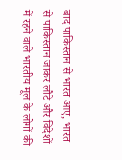बाद पाकिस्तान से भारत आए, भारत से पाकिस्तान जाकर लौटे और विदेशों में रहने वाले भारतीय मूल के लोगों की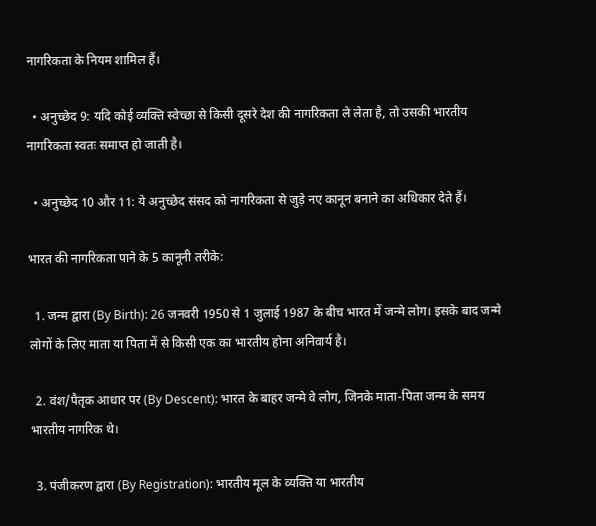नागरिकता के नियम शामिल हैं।

  • अनुच्छेद 9: यदि कोई व्यक्ति स्वेच्छा से किसी दूसरे देश की नागरिकता ले लेता है, तो उसकी भारतीय नागरिकता स्वतः समाप्त हो जाती है।

  • अनुच्छेद 10 और 11: ये अनुच्छेद संसद को नागरिकता से जुड़े नए कानून बनाने का अधिकार देते हैं।

भारत की नागरिकता पाने के 5 कानूनी तरीके:

  1. जन्म द्वारा (By Birth): 26 जनवरी 1950 से 1 जुलाई 1987 के बीच भारत में जन्मे लोग। इसके बाद जन्मे लोगों के लिए माता या पिता में से किसी एक का भारतीय होना अनिवार्य है।

  2. वंश/पैतृक आधार पर (By Descent): भारत के बाहर जन्मे वे लोग, जिनके माता-पिता जन्म के समय भारतीय नागरिक थे।

  3. पंजीकरण द्वारा (By Registration): भारतीय मूल के व्यक्ति या भारतीय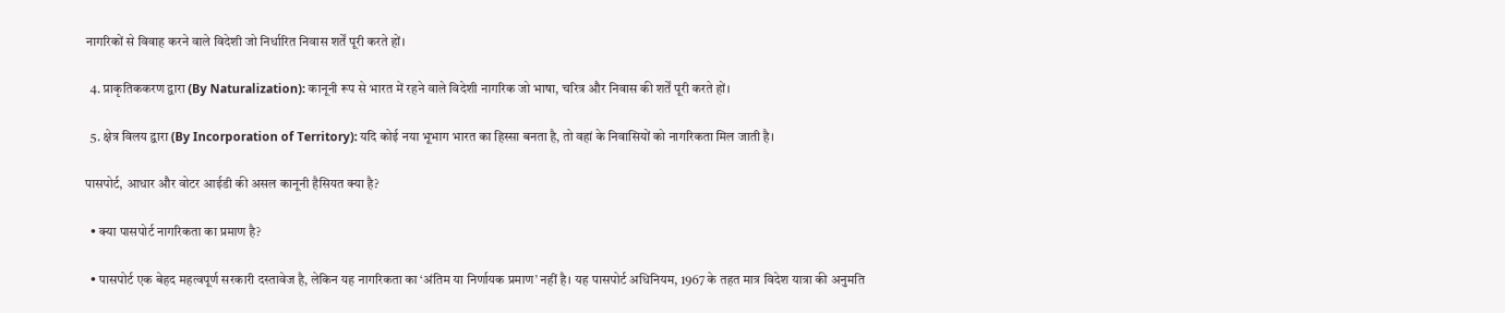नागरिकों से विवाह करने वाले विदेशी जो निर्धारित निवास शर्तें पूरी करते हों।

  4. प्राकृतिककरण द्वारा (By Naturalization): कानूनी रूप से भारत में रहने वाले विदेशी नागरिक जो भाषा, चरित्र और निवास की शर्तें पूरी करते हों।

  5. क्षेत्र विलय द्वारा (By Incorporation of Territory): यदि कोई नया भूभाग भारत का हिस्सा बनता है, तो वहां के निवासियों को नागरिकता मिल जाती है।

पासपोर्ट, आधार और वोटर आईडी की असल कानूनी हैसियत क्या है?

  • क्या पासपोर्ट नागरिकता का प्रमाण है?

  • पासपोर्ट एक बेहद महत्वपूर्ण सरकारी दस्तावेज है, लेकिन यह नागरिकता का ‘अंतिम या निर्णायक प्रमाण’ नहीं है। यह पासपोर्ट अधिनियम, 1967 के तहत मात्र विदेश यात्रा की अनुमति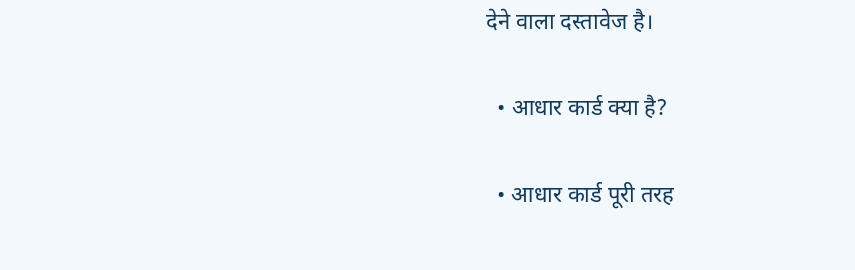देने वाला दस्तावेज है।

  • आधार कार्ड क्या है?

  • आधार कार्ड पूरी तरह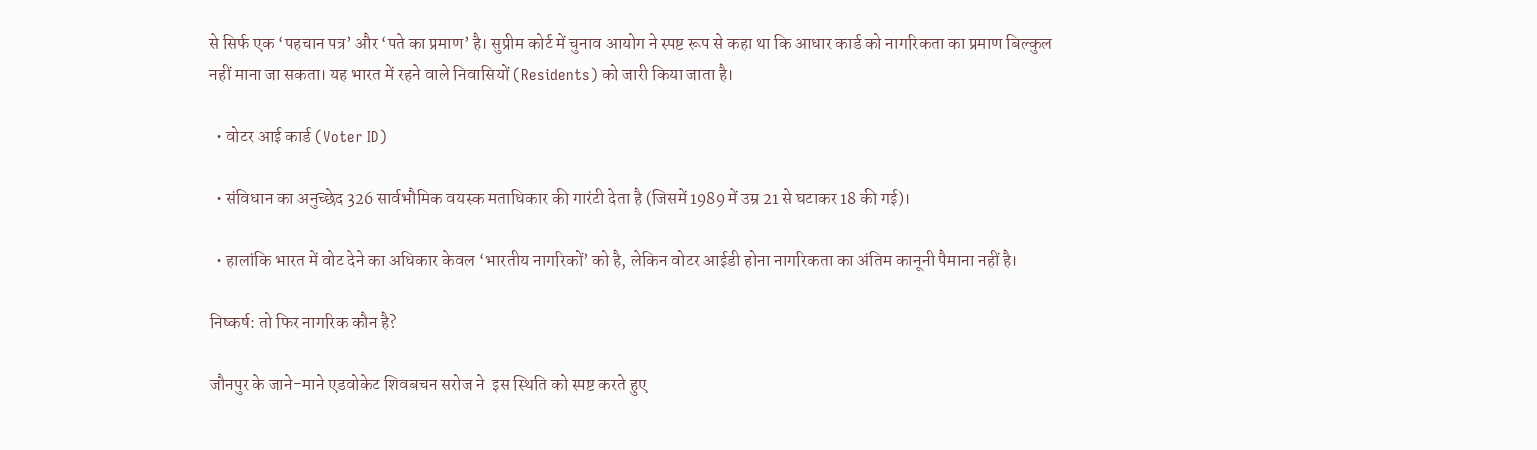से सिर्फ एक ‘पहचान पत्र’ और ‘पते का प्रमाण’ है। सुप्रीम कोर्ट में चुनाव आयोग ने स्पष्ट रूप से कहा था कि आधार कार्ड को नागरिकता का प्रमाण बिल्कुल नहीं माना जा सकता। यह भारत में रहने वाले निवासियों (Residents) को जारी किया जाता है।

  • वोटर आई कार्ड (Voter ID)

  • संविधान का अनुच्छेद 326 सार्वभौमिक वयस्क मताधिकार की गारंटी देता है (जिसमें 1989 में उम्र 21 से घटाकर 18 की गई)।

  • हालांकि भारत में वोट देने का अधिकार केवल ‘भारतीय नागरिकों’ को है, लेकिन वोटर आईडी होना नागरिकता का अंतिम कानूनी पैमाना नहीं है।

निष्कर्ष: तो फिर नागरिक कौन है?

जौनपुर के जाने-माने एडवोकेट शिवबचन सरोज ने  इस स्थिति को स्पष्ट करते हुए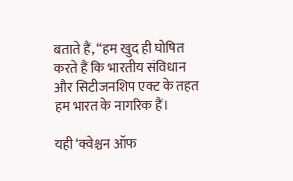बताते हैं, “हम खुद ही घोषित करते हैं कि भारतीय संविधान और सिटीजनशिप एक्ट के तहत हम भारत के नागरिक हैं।

यही ‘क्वेश्चन ऑफ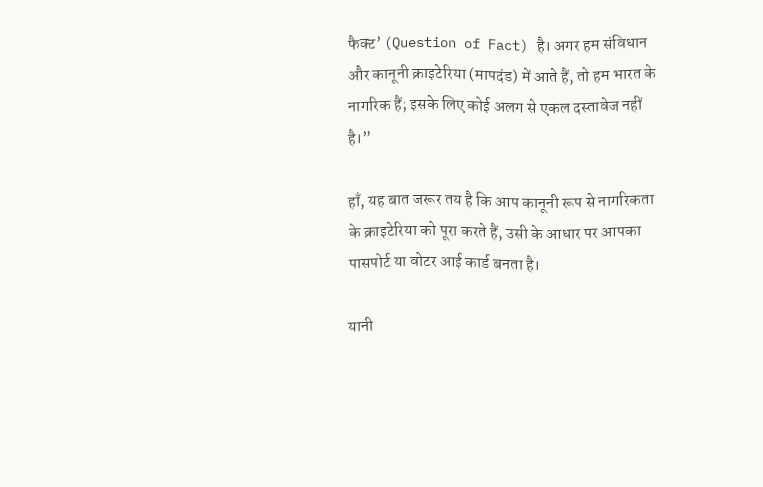फैक्ट’ (Question of Fact) है। अगर हम संविधान और कानूनी क्राइटेरिया (मापदंड) में आते हैं, तो हम भारत के नागरिक हैं; इसके लिए कोई अलग से एकल दस्तावेज नहीं है।”

हाँ, यह बात जरूर तय है कि आप कानूनी रूप से नागरिकता के क्राइटेरिया को पूरा करते हैं, उसी के आधार पर आपका पासपोर्ट या वोटर आई कार्ड बनता है।

यानी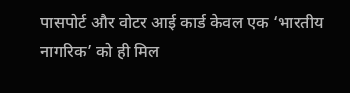पासपोर्ट और वोटर आई कार्ड केवल एक ‘भारतीय नागरिक’ को ही मिल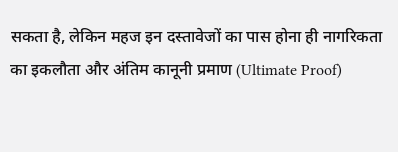सकता है, लेकिन महज इन दस्तावेजों का पास होना ही नागरिकता का इकलौता और अंतिम कानूनी प्रमाण (Ultimate Proof)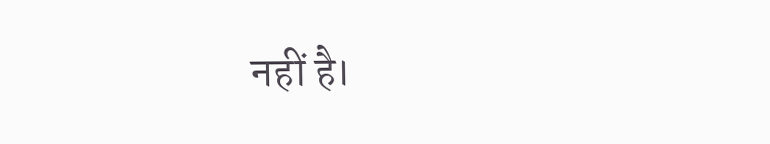नहीं है।